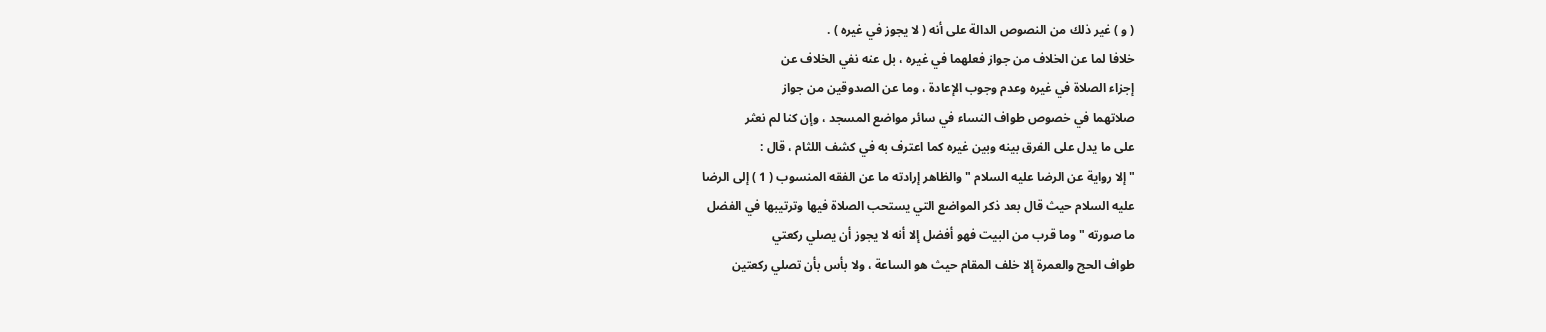( و ) غير ذلك من النصوص الدالة على أنه ( لا يجوز في غيره ) .
خلافا لما عن الخلاف من جواز فعلهما في غيره ، بل عنه نفي الخلاف عن
إجزاء الصلاة في غيره وعدم وجوب الإعادة ، وما عن الصدوقين من جواز
صلاتهما في خصوص طواف النساء في سائر مواضع المسجد ، وإن كنا لم نعثر
على ما يدل على الفرق بينه وبين غيره كما اعترف به في كشف اللثام ، قال :
" إلا رواية عن الرضا عليه السلام " والظاهر إرادته ما عن الفقه المنسوب ( 1 ) إلى الرضا
عليه السلام حيث قال بعد ذكر المواضع التي يستحب الصلاة فيها وترتيبها في الفضل
ما صورته " وما قرب من البيت فهو أفضل إلا أنه لا يجوز أن يصلي ركعتي
طواف الحج والعمرة إلا خلف المقام حيث هو الساعة ، ولا بأس بأن تصلي ركعتين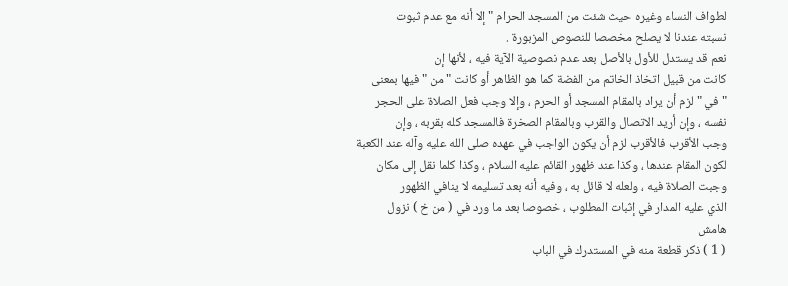لطواف النساء وغيره حيث شئت من المسجد الحرام " إلا أنه مع عدم ثبوت
نسبته عندنا لا يصلح مخصصا للنصوص المزبورة .
نعم قد يستدل للأول بالأصل بعد عدم نصوصية الآية فيه ، لأنها إن
كانت من قبيل اتخاذ الخاتم من الفضة كما هو الظاهر أو كانت " من " فيها بمعنى
" في " لزم أن يراد بالمقام المسجد أو الحرم ، وإلا وجب فعل الصلاة على الحجر
نفسه ، وإن أريد الاتصال والقرب وبالمقام الصخرة فالمسجد كله بقربه ، وإن
وجب الأقرب فالأقرب لزم أن يكون الواجب في عهده صلى الله عليه وآله عند الكعبة
لكون المقام عندها ، وكذا عند ظهور القائم عليه السلام ، وكذا كلما نقل إلى مكان
وجبت الصلاة فيه ، ولعله لا قائل به ، وفيه أنه بعد تسليمه لا ينافي الظهور
الذي عليه المدار في إثبات المطلوب ، خصوصا بعد ما ورد في ( من خ ) نزول
هامش
( 1 ) ذكر قطعة منه في المستدرك في الباب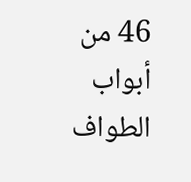46 من أبواب الطواف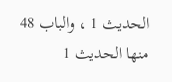الحديث 1 ، والباب 48 منها الحديث 1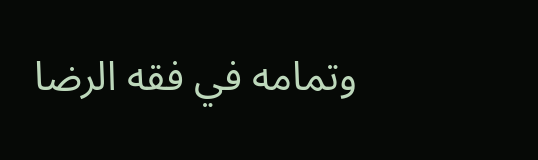وتمامه في فقه الرضا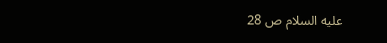عليه السلام ص 28